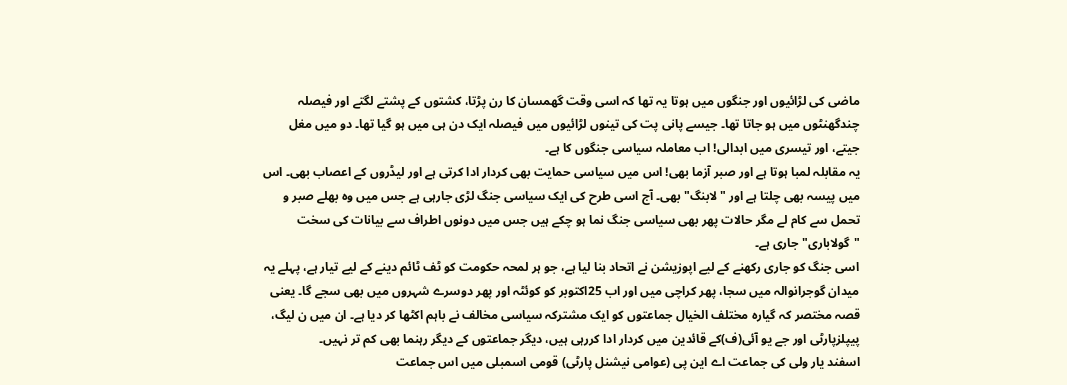ماضی کی لڑائیوں اور جنگوں میں ہوتا یہ تھا کہ اسی وقت گھمسان کا رن پڑتا، کشتوں کے پشتے لگتے اور فیصلہ چندگھنٹوں میں ہو جاتا تھا۔ جیسے پانی پت کی تینوں لڑائیوں میں فیصلہ ایک دن ہی میں ہو گیا تھا۔ دو میں مغل جیتے، اور تیسری میں ابدالی! اب معاملہ سیاسی جنگوں کا ہے۔
یہ مقابلہ لمبا ہوتا ہے اور صبر آزما بھی! اس میں سیاسی حمایت بھی کردار ادا کرتی ہے اور لیڈروں کے اعصاب بھی۔ اس میں پیسہ بھی چلتا ہے اور "لابنگ" بھی۔ آج اسی طرح کی ایک سیاسی جنگ لڑی جارہی ہے جس میں وہ بھلے صبر و تحمل سے کام لے مگر حالات پھر بھی سیاسی جنگ نما ہو چکے ہیں جس میں دونوں اطراف سے بیانات کی سخت "گولاباری" جاری ہے۔
اسی جنگ کو جاری رکھنے کے لیے اپوزیشن نے اتحاد بنا لیا ہے، جو ہر لمحہ حکومت کو ٹف ٹائم دینے کے لیے تیار ہے، پہلے یہ میدان گوجرانوالہ میں سجا، پھر کراچی میں اور اب 25اکتوبر کو کوئٹہ اور پھر دوسرے شہروں میں بھی سجے گا۔ یعنی قصہ مختصر کہ گیارہ مختلف الخیال جماعتوں کو ایک مشترکہ سیاسی مخالف نے باہم اکٹھا کر دیا ہے۔ ان میں ن لیگ، پیپلزپارٹی اور جے یو آئی(ف)کے قائدین میں کردار ادا کررہی ہیں، دیگر جماعتوں کے دیگر رہنما بھی کم تر نہیں۔
اسفند یار ولی کی جماعت اے این پی (عوامی نیشنل پارٹی) قومی اسمبلی میں اس جماعت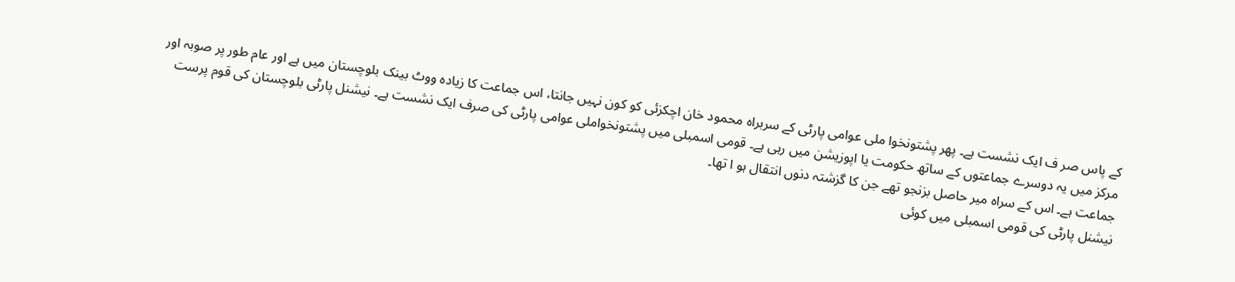کے پاس صر ف ایک نشست ہے۔ پھر پشتونخوا ملی عوامی پارٹی کے سربراہ محمود خان اچکزئی کو کون نہیں جانتا، اس جماعت کا زیادہ ووٹ بینک بلوچستان میں ہے اور عام طور پر صوبہ اور مرکز میں یہ دوسرے جماعتوں کے ساتھ حکومت یا اپوزیشن میں رہی ہے۔ قومی اسمبلی میں پشتونخواملی عوامی پارٹی کی صرف ایک نشست ہے۔ نیشنل پارٹی بلوچستان کی قوم پرست جماعت ہے۔ اس کے سراہ میر حاصل بزنجو تھے جن کا گزشتہ دنوں انتقال ہو ا تھا۔
نیشنل پارٹی کی قومی اسمبلی میں کوئی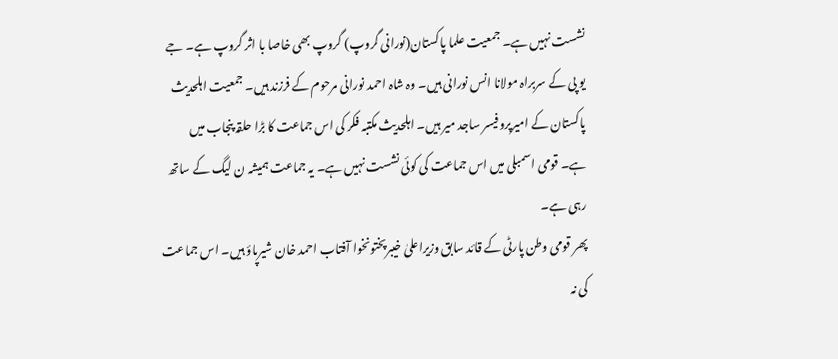نشست نہیں ہے۔ جمعیت علما پاکستان(نورانی گروپ) گروپ بھی خاصا با اثر گروپ ہے۔ جے یو پی کے سربراہ مولانا انس نورانی ہیں۔ وہ شاہ احمد نورانی مرحوم کے فرزند ہیں۔ جمعیت اہلحدیث پاکستان کے امیرپروفیسر ساجد میر ہیں۔ اہلحدیث مکتبہ فکر کی اس جماعت کا بڑا حلقہ پنجاب میں ہے۔ قومی اسمبلی میں اس جماعت کی کوئی نشست نہیں ہے۔ یہ جماعت ہمیشہ ن لیگ کے ساتھ رہی ہے۔
پھر قومی وطن پارٹی کے قائد سابق وزیراعلیٰ خیبرپختونخوا آفتاب احمد خان شیرپاؤ ہیں۔ اس جماعت کی نہ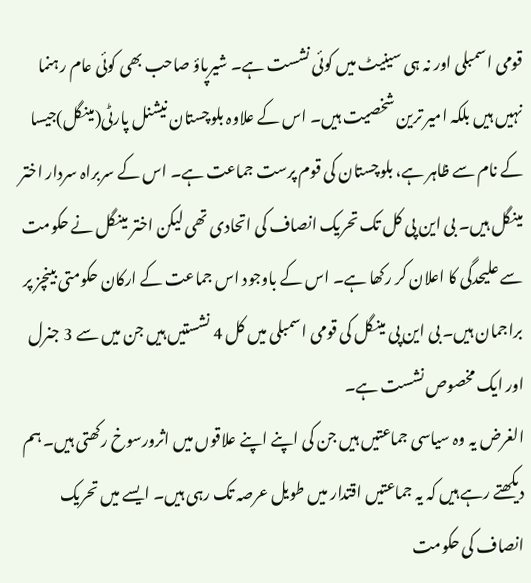قومی اسمبلی اور نہ ہی سینیٹ میں کوئی نشست ہے۔ شیرپاؤ صاحب بھی کوئی عام رہنما نہیں ہیں بلکہ امیر ترین شخصیت ہیں۔ اس کے علاوہ بلوچستان نیشنل پارٹی(مینگل)جیسا کے نام سے ظاہر ہے، بلوچستان کی قوم پرست جماعت ہے۔ اس کے سربراہ سردار اختر مینگل ہیں۔ بی این پی کل تک تحریک انصاف کی اتحادی تھی لیکن اختر مینگل نے حکومت سے علیحدگی کا اعلان کر رکھا ہے۔ اس کے باوجود اس جماعت کے ارکان حکومتی بینچز پر براجمان ہیں۔ بی این پی مینگل کی قومی اسمبلی میں کل 4 نشستیں ہیں جن میں سے 3 جنرل اور ایک مخصوص نشست ہے۔
الغرض یہ وہ سیاسی جماعتیں ہیں جن کی اپنے اپنے علاقوں میں اثرورسوخ رکھتی ہیں۔ ہم دیکھتے رہے ہیں کہ یہ جماعتیں اقتدار میں طویل عرصہ تک رہی ہیں۔ ایسے میں تحریک انصاف کی حکومت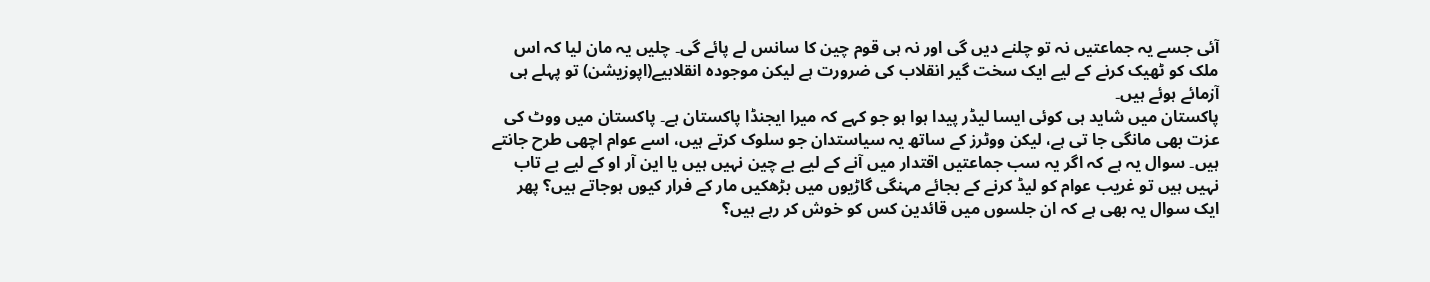آئی جسے یہ جماعتیں نہ تو چلنے دیں گی اور نہ ہی قوم چین کا سانس لے پائے گی۔ چلیں یہ مان لیا کہ اس ملک کو ٹھیک کرنے کے لیے ایک سخت گیر انقلاب کی ضرورت ہے لیکن موجودہ انقلابیے(اپوزیشن) تو پہلے ہی آزمائے ہوئے ہیں۔
پاکستان میں شاید ہی کوئی ایسا لیڈر پیدا ہوا ہو جو کہے کہ میرا ایجنڈا پاکستان ہے۔ پاکستان میں ووٹ کی عزت بھی مانگی جا تی ہے، لیکن ووٹرز کے ساتھ یہ سیاستدان جو سلوک کرتے ہیں، اسے عوام اچھی طرح جانتے ہیں۔ سوال یہ ہے کہ اگر یہ سب جماعتیں اقتدار میں آنے کے لیے بے چین نہیں ہیں یا این آر او کے لیے بے تاب نہیں ہیں تو غریب عوام کو لیڈ کرنے کے بجائے مہنگی گاڑیوں میں بڑھکیں مار کے فرار کیوں ہوجاتے ہیں؟ پھر ایک سوال یہ بھی ہے کہ ان جلسوں میں قائدین کس کو خوش کر رہے ہیں؟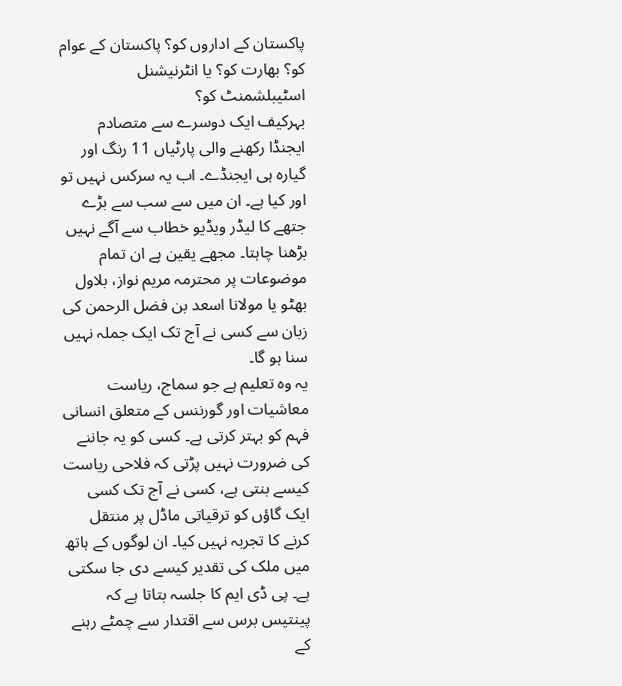پاکستان کے اداروں کو؟ پاکستان کے عوام کو؟ بھارت کو؟ یا انٹرنیشنل اسٹیبلشمنٹ کو؟
بہرکیف ایک دوسرے سے متصادم ایجنڈا رکھنے والی پارٹیاں 11 رنگ اور گیارہ ہی ایجنڈے۔ اب یہ سرکس نہیں تو اور کیا ہے۔ ان میں سے سب سے بڑے جتھے کا لیڈر ویڈیو خطاب سے آگے نہیں بڑھنا چاہتا۔ مجھے یقین ہے ان تمام موضوعات پر محترمہ مریم نواز، بلاول بھٹو یا مولانا اسعد بن فضل الرحمن کی زبان سے کسی نے آج تک ایک جملہ نہیں سنا ہو گا۔
یہ وہ تعلیم ہے جو سماج، ریاست معاشیات اور گورننس کے متعلق انسانی فہم کو بہتر کرتی ہے۔ کسی کو یہ جاننے کی ضرورت نہیں پڑتی کہ فلاحی ریاست کیسے بنتی ہے، کسی نے آج تک کسی ایک گاؤں کو ترقیاتی ماڈل پر منتقل کرنے کا تجربہ نہیں کیا۔ ان لوگوں کے ہاتھ میں ملک کی تقدیر کیسے دی جا سکتی ہے۔ پی ڈی ایم کا جلسہ بتاتا ہے کہ پینتیس برس سے اقتدار سے چمٹے رہنے کے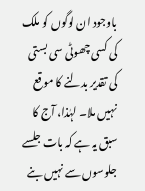باوجود ان لوگوں کو ملک کی کسی چھوٹی سی بستی کی تقدیر بدلنے کا موقع نہیں ملا۔ لہٰذا، آج کا سبق یہ ہے کہ بات جلسے جلوسوں سے نہیں بنے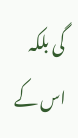گی بلکہ اس کے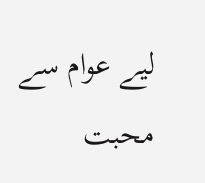لیے عوام سے محبت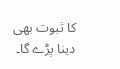کا ثبوت بھی دینا پڑے گا۔